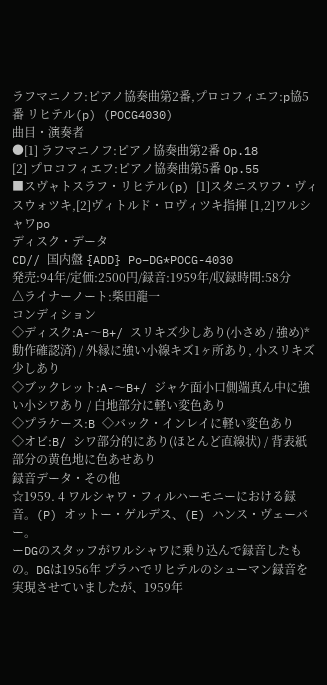ラフマニノフ:ピアノ協奏曲第2番,プロコフィエフ:p協5番 リヒテル(p) (POCG4030)
曲目・演奏者
●[1] ラフマニノフ:ピアノ協奏曲第2番 Op.18
[2] プロコフィエフ:ピアノ協奏曲第5番 Op.55
■スヴャトスラフ・リヒテル(p) [1]スタニスワフ・ヴィスウォツキ,[2]ヴィトルド・ロヴィツキ指揮 [1,2]ワルシャワpo
ディスク・データ
CD// 国内盤 {ADD} Po−DG*POCG-4030
発売:94年/定価:2500円/録音:1959年/収録時間:58分
△ライナーノート:柴田龍一
コンディション
◇ディスク:A-〜B+/ スリキズ少しあり(小さめ / 強め)*動作確認済) / 外縁に強い小線キズ1ヶ所あり, 小スリキズ少しあり
◇ブックレット:A-〜B+/ ジャケ面小口側端真ん中に強い小シワあり / 白地部分に軽い変色あり
◇プラケース:B ◇バック・インレイに軽い変色あり
◇オビ:B/ シワ部分的にあり(ほとんど直線状) / 背表紙部分の黄色地に色あせあり
録音データ・その他
☆1959. 4 ワルシャワ・フィルハーモニーにおける録音。(P) オットー・ゲルデス、(E) ハンス・ヴェーバー。
ーDGのスタッフがワルシャワに乗り込んで録音したもの。DGは1956年 プラハでリヒテルのシューマン録音を実現させていましたが、1959年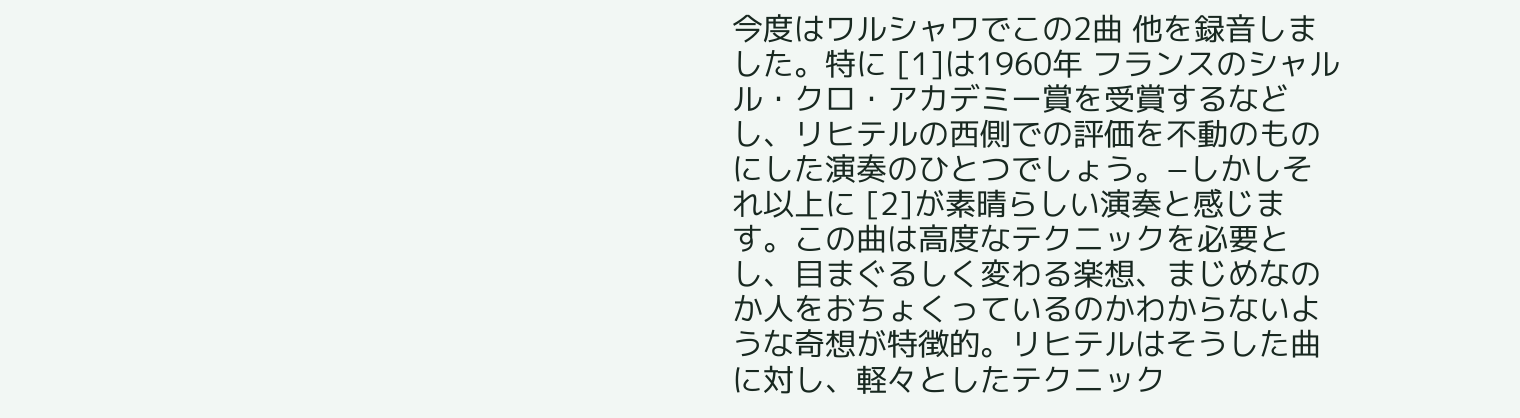今度はワルシャワでこの2曲 他を録音しました。特に [1]は1960年 フランスのシャルル・クロ・アカデミー賞を受賞するなどし、リヒテルの西側での評価を不動のものにした演奏のひとつでしょう。−しかしそれ以上に [2]が素晴らしい演奏と感じます。この曲は高度なテクニックを必要とし、目まぐるしく変わる楽想、まじめなのか人をおちょくっているのかわからないような奇想が特徴的。リヒテルはそうした曲に対し、軽々としたテクニック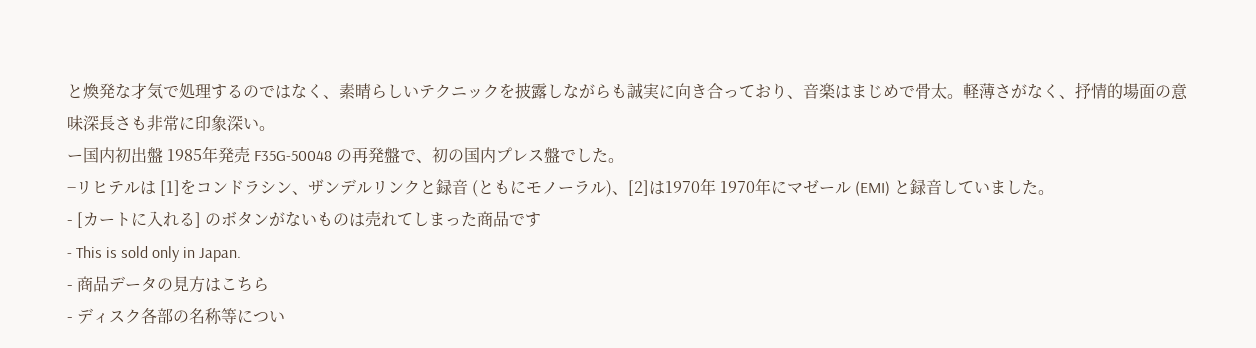と煥発な才気で処理するのではなく、素晴らしいテクニックを披露しながらも誠実に向き合っており、音楽はまじめで骨太。軽薄さがなく、抒情的場面の意味深長さも非常に印象深い。
ー国内初出盤 1985年発売 F35G-50048 の再発盤で、初の国内プレス盤でした。
−リヒテルは [1]をコンドラシン、ザンデルリンクと録音 (ともにモノーラル)、[2]は1970年 1970年にマゼール (EMI) と録音していました。
- [カートに入れる] のボタンがないものは売れてしまった商品です
- This is sold only in Japan.
- 商品データの見方はこちら
- ディスク各部の名称等につい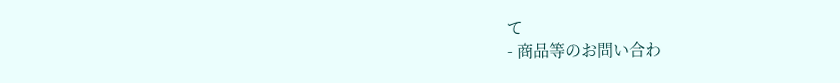て
- 商品等のお問い合わ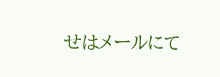せはメールにて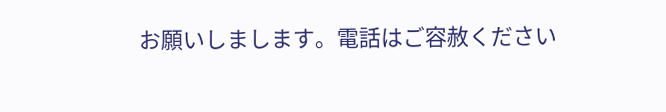お願いしまします。電話はご容赦ください